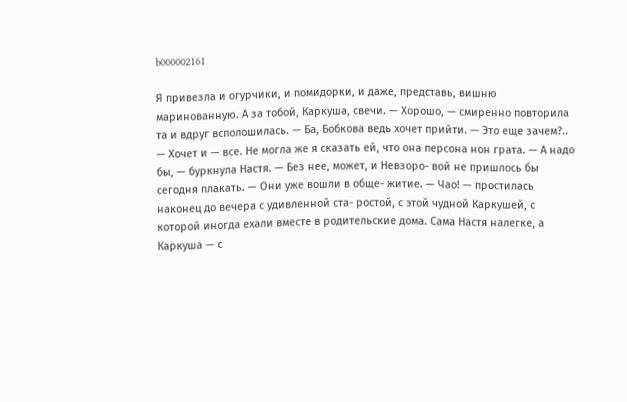b000002161

Я привезла и огурчики, и помидорки, и даже, представь, вишню маринованную. А за тобой, Каркуша, свечи. — Хорошо, — смиренно повторила та и вдруг всполошилась. — Ба, Бобкова ведь хочет прийти. — Это еще зачем?.. — Хочет и — все. Не могла же я сказать ей, что она персона нон грата. — А надо бы, — буркнула Настя. — Без нее, может, и Невзоро- вой не пришлось бы сегодня плакать. — Они уже вошли в обще- житие. — Чао! — простилась наконец до вечера с удивленной ста- ростой, с этой чудной Каркушей, с которой иногда ехали вместе в родительские дома. Сама Настя налегке, а Каркуша — с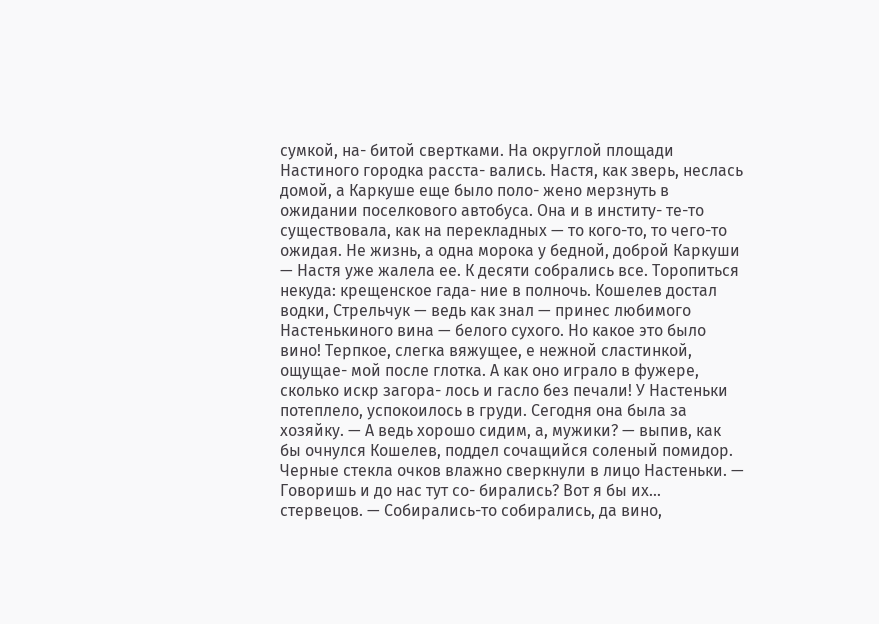сумкой, на- битой свертками. На округлой площади Настиного городка расста- вались. Настя, как зверь, неслась домой, а Каркуше еще было поло- жено мерзнуть в ожидании поселкового автобуса. Она и в институ- те-то существовала, как на перекладных — то кого-то, то чего-то ожидая. Не жизнь, а одна морока у бедной, доброй Каркуши — Настя уже жалела ее. К десяти собрались все. Торопиться некуда: крещенское гада- ние в полночь. Кошелев достал водки, Стрельчук — ведь как знал — принес любимого Настенькиного вина — белого сухого. Но какое это было вино! Терпкое, слегка вяжущее, е нежной сластинкой, ощущае- мой после глотка. А как оно играло в фужере, сколько искр загора- лось и гасло без печали! У Настеньки потеплело, успокоилось в груди. Сегодня она была за хозяйку. — А ведь хорошо сидим, а, мужики? — выпив, как бы очнулся Кошелев, поддел сочащийся соленый помидор. Черные стекла очков влажно сверкнули в лицо Настеньки. — Говоришь и до нас тут со- бирались? Вот я бы их... стервецов. — Собирались-то собирались, да вино,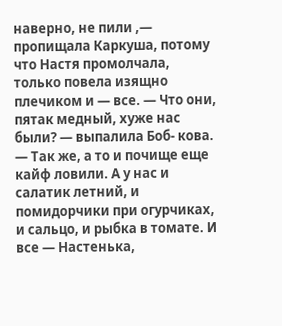наверно, не пили ,— пропищала Каркуша, потому что Настя промолчала, только повела изящно плечиком и — все. — Что они, пятак медный, хуже нас были? — выпалила Боб- кова. — Так же, а то и почище еще кайф ловили. А у нас и салатик летний, и помидорчики при огурчиках, и сальцо, и рыбка в томате. И все — Настенька,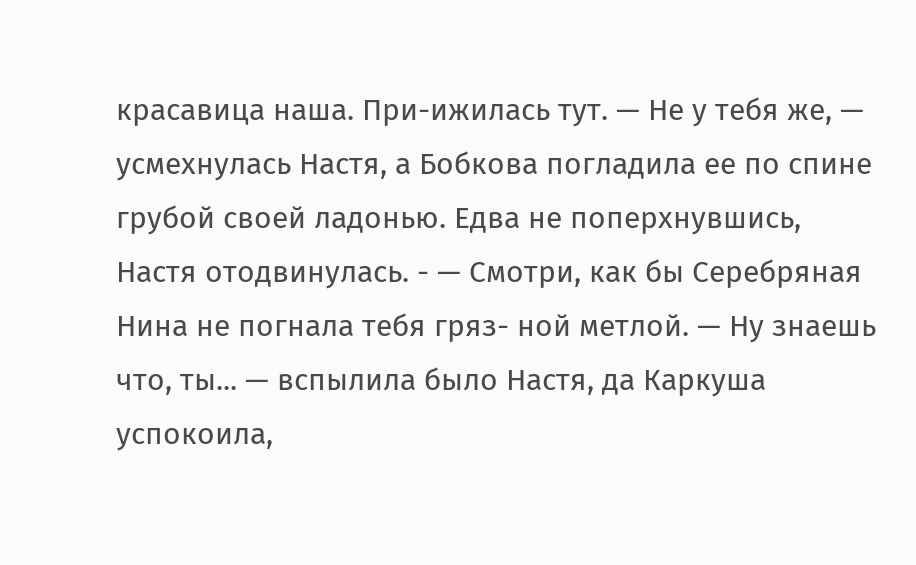красавица наша. При-ижилась тут. — Не у тебя же, — усмехнулась Настя, а Бобкова погладила ее по спине грубой своей ладонью. Едва не поперхнувшись, Настя отодвинулась. - — Смотри, как бы Серебряная Нина не погнала тебя гряз- ной метлой. — Ну знаешь что, ты... — вспылила было Настя, да Каркуша успокоила,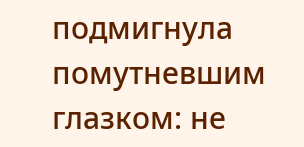подмигнула помутневшим глазком: не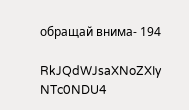обращай внима- 194

RkJQdWJsaXNoZXIy NTc0NDU4